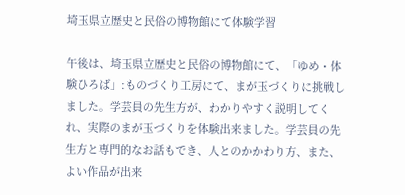埼玉県立歴史と民俗の博物館にて体験学習

午後は、埼玉県立歴史と民俗の博物館にて、「ゆめ・体験ひろば」:ものづくり工房にて、まが玉づくりに挑戦しました。学芸員の先生方が、わかりやすく説明してくれ、実際のまが玉づくりを体験出来ました。学芸員の先生方と専門的なお話もでき、人とのかかわり方、また、よい作品が出来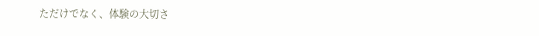ただけでなく、体験の大切さ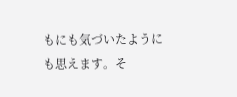もにも気づいたようにも思えます。そ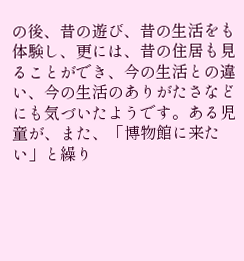の後、昔の遊び、昔の生活をも体験し、更には、昔の住居も見ることができ、今の生活との違い、今の生活のありがたさなどにも気づいたようです。ある児童が、また、「博物館に来たい」と繰り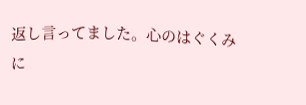返し言ってました。心のはぐくみに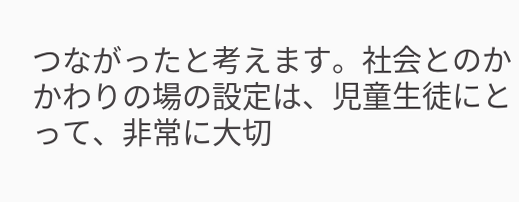つながったと考えます。社会とのかかわりの場の設定は、児童生徒にとって、非常に大切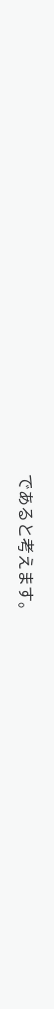であると考えます。